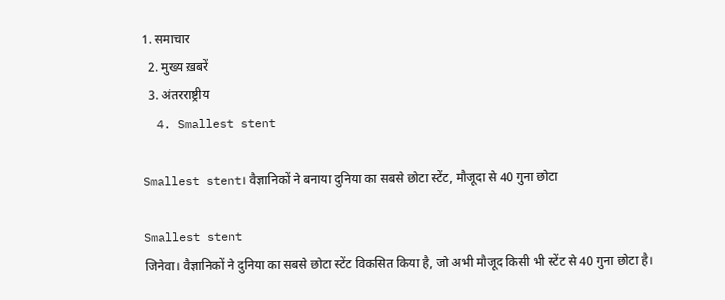1. समाचार
  2. मुख्य ख़बरें
  3. अंतरराष्ट्रीय
  4. Smallest stent

Smallest stent। वैज्ञानिकों ने बनाया दुनिया का सबसे छोटा स्टेंट, मौजूदा से 40 गुना छोटा

Smallest stent
जिनेवा। वैज्ञानिकों ने दुनिया का सबसे छोटा स्टेंट विकसित किया है, जो अभी मौजूद किसी भी स्टेंट से 40 गुना छोटा है।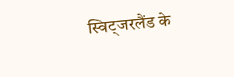स्विट्जरलैंड के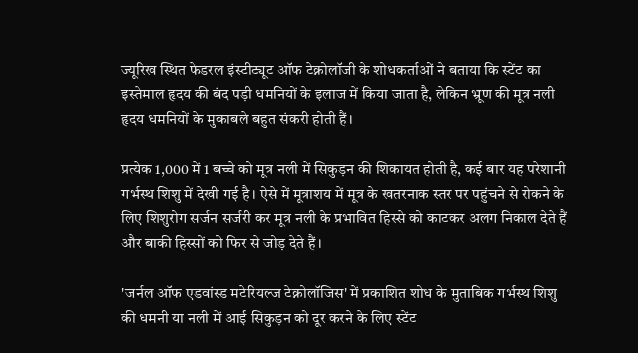ज्यूरिख स्थित फेडरल इंस्टीट्यूट ऑफ टेक्नोलॉजी के शोधकर्ताओं ने बताया कि स्टेंट का इस्तेमाल हृदय की बंद पड़ी धमनियों के इलाज में किया जाता है, लेकिन भ्रूण की मूत्र नली हृदय धमनियों के मुकाबले बहुत संकरी होती हैं।

प्रत्येक 1,000 में 1 बच्चे को मूत्र नली में सिकुड़न की शिकायत होती है, कई बार यह परेशानी गर्भस्थ शिशु में देखी गई है। ऐसे में मूत्राशय में मूत्र के खतरनाक स्तर पर पहुंचने से रोकने के लिए शिशुरोग सर्जन सर्जरी कर मूत्र नली के प्रभावित हिस्से को काटकर अलग निकाल देते हैं और बाकी हिस्सों को फिर से जोड़ देते हैं।

'जर्नल ऑफ एडवांस्ड मटेरियल्ज टेक्नोलॉजिस' में प्रकाशित शोध के मुताबिक गर्भस्थ शिशु की धमनी या नली में आई सिकुड़न को दूर करने के लिए स्टेंट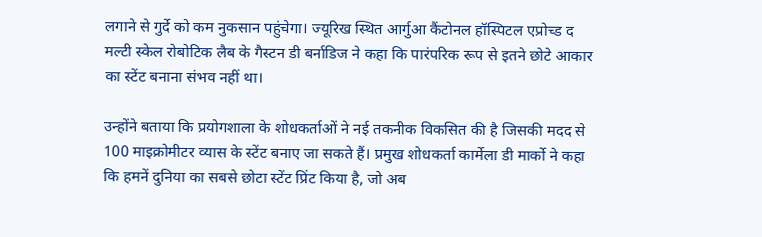लगाने से गुर्दे को कम नुकसान पहुंचेगा। ज्यूरिख स्थित आर्गुआ कैंटोनल हॉस्पिटल एप्रोच्ड द मल्टी स्केल रोबोटिक लैब के गैस्टन डी बर्नाडिज ने कहा कि पारंपरिक रूप से इतने छोटे आकार का स्टेंट बनाना संभव नहीं था।

उन्होंने बताया कि प्रयोगशाला के शोधकर्ताओं ने नई तकनीक विकसित की है जिसकी मदद से 100 माइक्रोमीटर व्यास के स्टेंट बनाए जा सकते हैं। प्रमुख शोधकर्ता कार्मेला डी मार्को ने कहा कि हमनें दुनिया का सबसे छोटा स्टेंट प्रिंट किया है, जो अब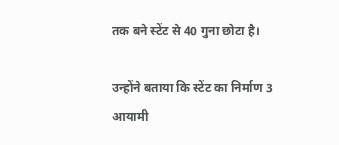तक बने स्टेंट से 40 गुना छोटा है।

उन्होंने बताया कि स्टेंट का निर्माण 3 आयामी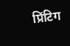प्रिंटिग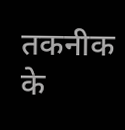तकनीक के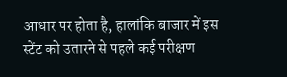आधार पर होता है, हालांकि बाजार में इस स्टेंट को उतारने से पहले कई परीक्षण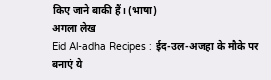किए जाने बाकी हैं। (भाषा)
अगला लेख
Eid Al-adha Recipes : ईद-उल-अजहा के मौके पर बनाएं ये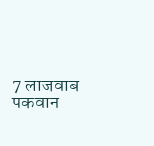7 लाजवाब पकवान